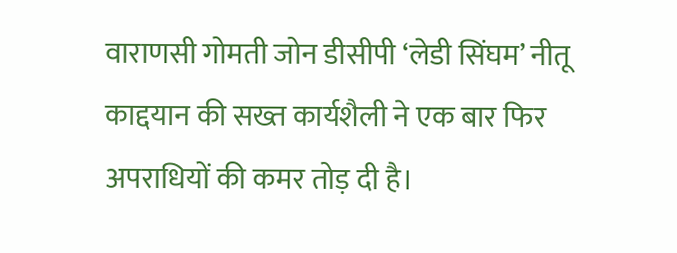वाराणसी गोमती जोन डीसीपी ‘लेडी सिंघम’ नीतू काद्दयान की सख्त कार्यशैली ने एक बार फिर अपराधियों की कमर तोड़ दी है।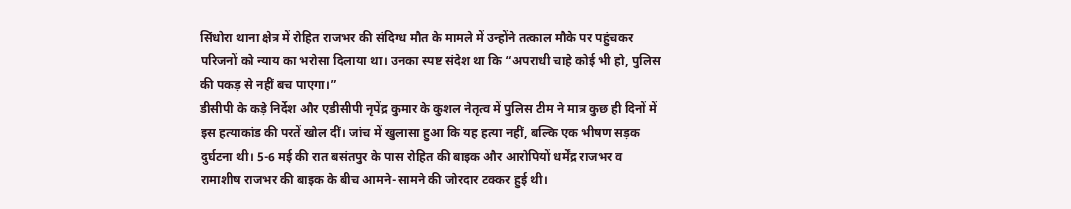सिंधोरा थाना क्षेत्र में रोहित राजभर की संदिग्ध मौत के मामले में उन्होंने तत्काल मौके पर पहुंचकर परिजनों को न्याय का भरोसा दिलाया था। उनका स्पष्ट संदेश था कि “अपराधी चाहे कोई भी हो, पुलिस की पकड़ से नहीं बच पाएगा।”
डीसीपी के कड़े निर्देश और एडीसीपी नृपेंद्र कुमार के कुशल नेतृत्व में पुलिस टीम ने मात्र कुछ ही दिनों में इस हत्याकांड की परतें खोल दीं। जांच में खुलासा हुआ कि यह हत्या नहीं, बल्कि एक भीषण सड़क दुर्घटना थी। 5-6 मई की रात बसंतपुर के पास रोहित की बाइक और आरोपियों धर्मेंद्र राजभर व रामाशीष राजभर की बाइक के बीच आमने-सामने की जोरदार टक्कर हुई थी।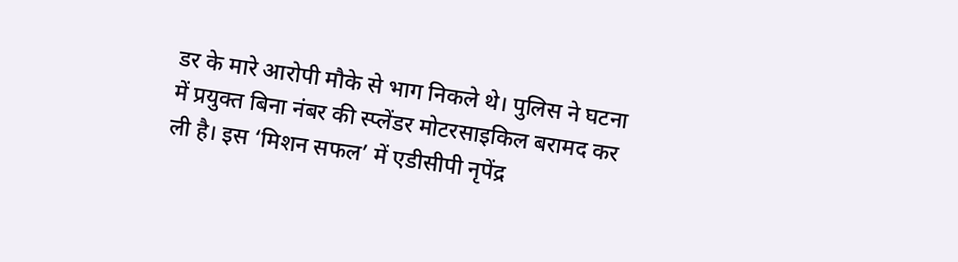डर के मारे आरोपी मौके से भाग निकले थे। पुलिस ने घटना में प्रयुक्त बिना नंबर की स्प्लेंडर मोटरसाइकिल बरामद कर ली है। इस ‘मिशन सफल’ में एडीसीपी नृपेंद्र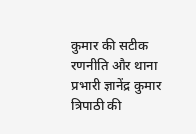कुमार की सटीक रणनीति और थाना प्रभारी ज्ञानेंद्र कुमार त्रिपाठी की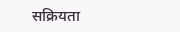सक्रियता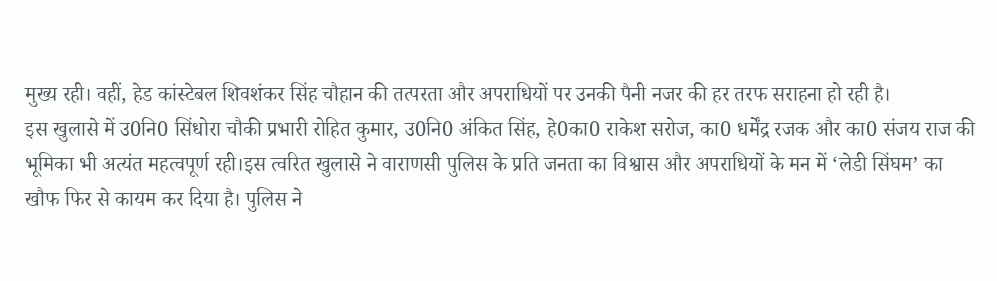मुख्य रही। वहीं, हेड कांस्टेबल शिवशंकर सिंह चौहान की तत्परता और अपराधियों पर उनकी पैनी नजर की हर तरफ सराहना हो रही है।
इस खुलासे में उ0नि0 सिंधोरा चौकी प्रभारी रोहित कुमार, उ0नि0 अंकित सिंह, हे0का0 राकेश सरोज, का0 धर्मेंद्र रजक और का0 संजय राज की भूमिका भी अत्यंत महत्वपूर्ण रही।इस त्वरित खुलासे ने वाराणसी पुलिस के प्रति जनता का विश्वास और अपराधियों के मन में ‘लेडी सिंघम’ का खौफ फिर से कायम कर दिया है। पुलिस ने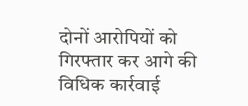दोनों आरोपियों को गिरफ्तार कर आगे की विधिक कार्रवाई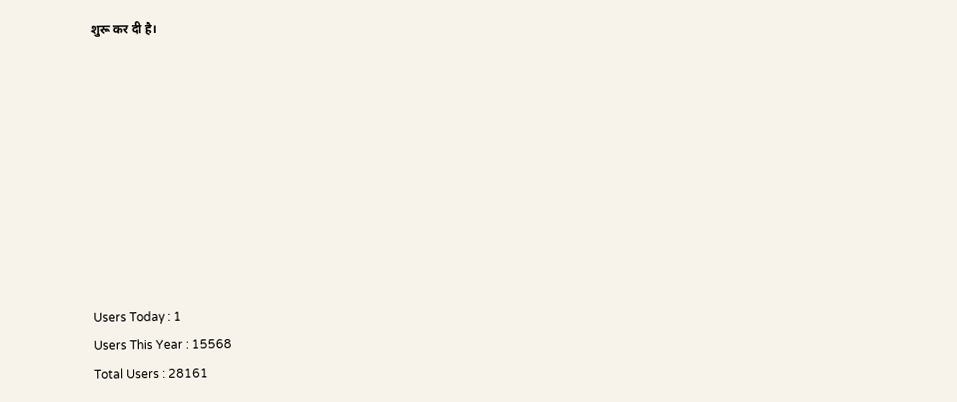शुरू कर दी है।









Users Today : 1
Users This Year : 15568
Total Users : 28161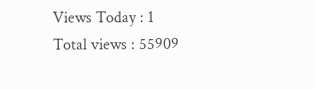Views Today : 1
Total views : 55909